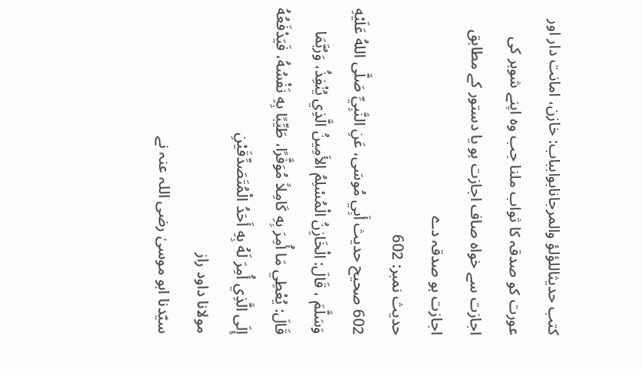کتب حدیثاللؤلؤ والمرجانابوابباب: خازن، امانت دار اور عورت کو صدقہ کا ثواب ملنا جب وہ اپنے شوہر کی اجازت سے خواہ صاف اجازت ہو یا دستور کے مطابق اجازت ہو صدقہ دے
حدیث نمبر: 602
602 صحيح حديث أَبِي مُوسَى، عَنِ النَّبِيِّ صَلَّى اللهُ عَلَيْهِ وَسَلَّمَ ، قَالَ: الْخَازِنُ الْمُسْلِمُ الأَمِينُ الَّذِي يُنْفِذُ، وَرُبَّمَا قَالَ: يُعْطِي مَا أُمِرَ بِهِ كَامِلاً مُوَفَّرًا، طَيِّبًا بِهِ نَفْسُهُ، فَيَدْفَعُهُ إِلَى الَّذِي أُمِرَ لَهُ بِهِ أَحَدُ الْمُتَصَدِّقَيْنِ
مولانا داود راز
سیّدنا ابو موسیٰ رضی اللہ عنہ نے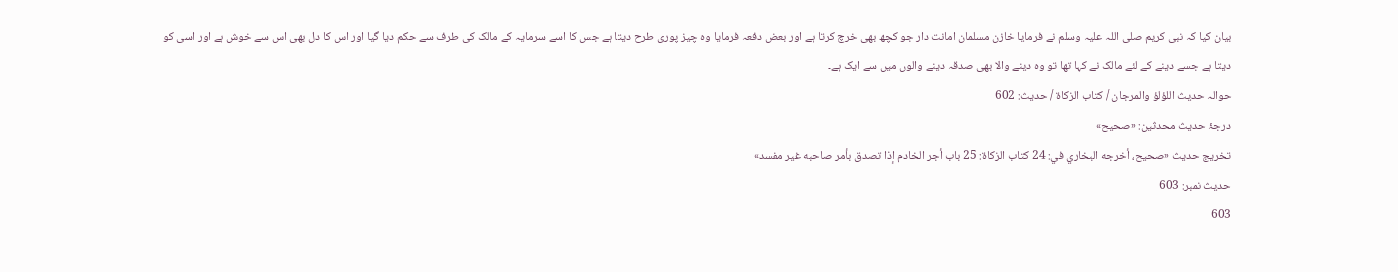بیان کیا کہ نبی کریم صلی اللہ علیہ وسلم نے فرمایا خازن مسلمان امانت دار جو کچھ بھی خرچ کرتا ہے اور بعض دفعہ فرمایا وہ چیز پوری طرح دیتا ہے جس کا اسے سرمایہ کے مالک کی طرف سے حکم دیا گیا اور اس کا دل بھی اس سے خوش ہے اور اسی کو دیتا ہے جسے دینے کے لئے مالک نے کہا تھا تو وہ دینے والا بھی صدقہ دینے والوں میں سے ایک ہے۔
حوالہ حدیث اللؤلؤ والمرجان / كتاب الزكاة / حدیث: 602
درجۂ حدیث محدثین: «صحیح»
تخریج حدیث «صحیح، أخرجه البخاري في: 24 كتاب الزكاة: 25 باب أجر الخادم إذا تصدق بأمر صاحبه غير مفسد»
حدیث نمبر: 603
603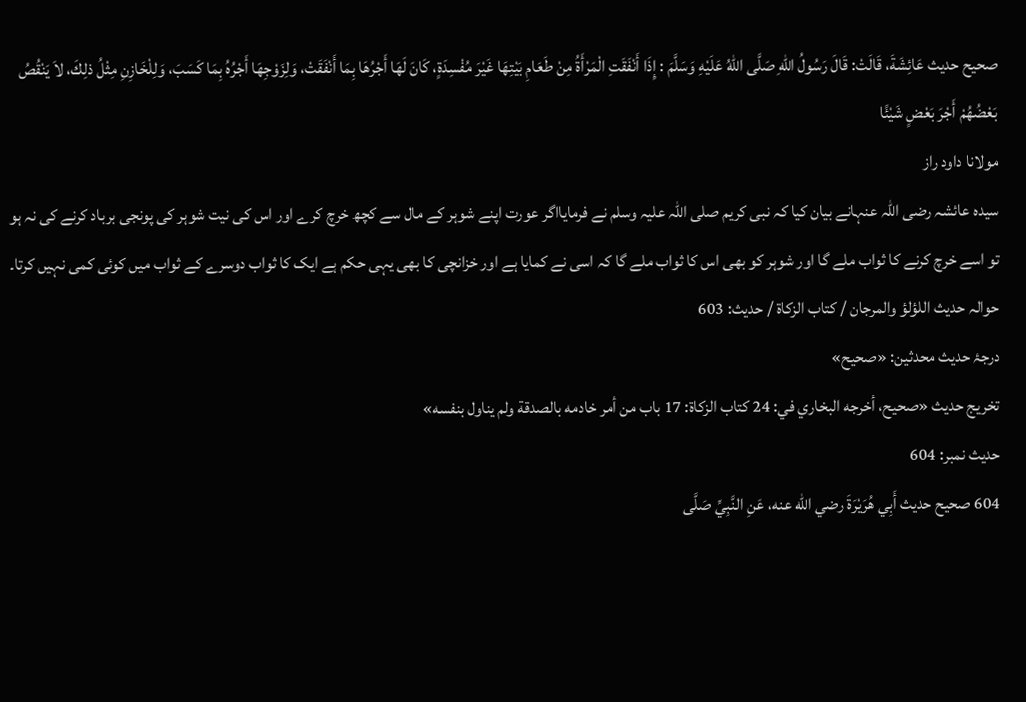صحيح حديث عَائِشَةَ، قَالَتْ: قَالَ رَسُولُ اللهِ صَلَّى اللهُ عَلَيْهِ وَسَلَّمَ : إِذَا أَنْفَقَتِ الْمَرْأَةُ مِنْ طَعَامِ بَيْتِهَا غَيْرَ مُفْسِدَةٍ، كَانَ لَهَا أَجْرُهَا بِمَا أَنْفَقَتْ، وَلِزَوْجِهَا أَجْرُهُ بِمَا كَسَبَ، وَلِلْخَازِنِ مِثْلُ ذلِكَ، لاَ يَنْقُصُ بَعْضُهُمْ أَجْرَ بَعْضٍ شَيْئًا
مولانا داود راز
سیدہ عائشہ رضی اللہ عنہانے بیان کیا کہ نبی کریم صلی اللہ علیہ وسلم نے فرمایااگر عورت اپنے شوہر کے مال سے کچھ خرچ کرے اور اس کی نیت شوہر کی پونجی برباد کرنے کی نہ ہو تو اسے خرچ کرنے کا ثواب ملے گا اور شوہر کو بھی اس کا ثواب ملے گا کہ اسی نے کمایا ہے اور خزانچی کا بھی یہی حکم ہے ایک کا ثواب دوسرے کے ثواب میں کوئی کمی نہیں کرتا۔
حوالہ حدیث اللؤلؤ والمرجان / كتاب الزكاة / حدیث: 603
درجۂ حدیث محدثین: «صحیح»
تخریج حدیث «صحیح، أخرجه البخاري في: 24 كتاب الزكاة: 17 باب من أمر خادمه بالصدقة ولم يناول بنفسه»
حدیث نمبر: 604
604 صحيح حديث أَبِي هُرَيْرَةَ رضي الله عنه، عَنِ النَّبِيِّ صَلَّى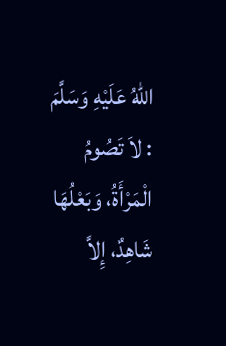اللهُ عَلَيْهِ وَسَلَّمَ : لاَ تَصُومُ الْمَرْأَةُ، وَبَعْلُهَا شَاهِدٌ، إِلاَّ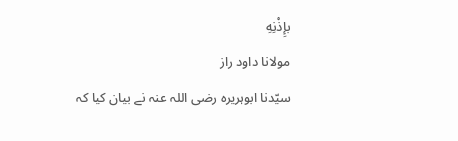بإِذْنِهِ
مولانا داود راز
سیّدنا ابوہریرہ رضی اللہ عنہ نے بیان کیا کہ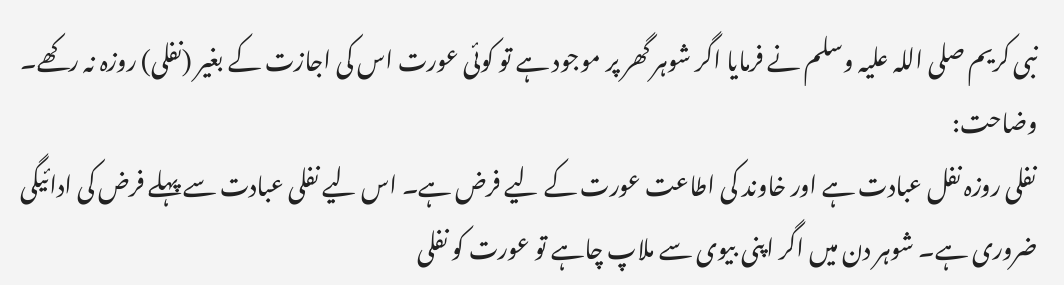نبی کریم صلی اللہ علیہ وسلم نے فرمایا اگر شوہر گھر پر موجود ہے تو کوئی عورت اس کی اجازت کے بغیر (نفلی) روزہ نہ رکھے۔
وضاحت:
نفلی روزہ نفل عبادت ہے اور خاوند کی اطاعت عورت کے لیے فرض ہے۔ اس لیے نفلی عبادت سے پہلے فرض کی ادائیگی ضروری ہے۔ شوہر دن میں اگر اپنی بیوی سے ملاپ چاہے تو عورت کو نفلی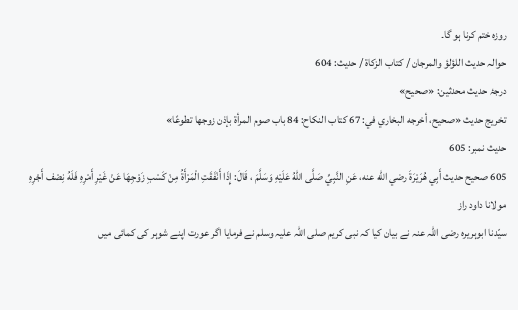روزہ ختم کرنا ہو گا۔
حوالہ حدیث اللؤلؤ والمرجان / كتاب الزكاة / حدیث: 604
درجۂ حدیث محدثین: «صحیح»
تخریج حدیث «صحیح، أخرجه البخاري في: 67 كتاب النكاح: 84 باب صوم المرأة بإذن زوجها تطوعًا»
حدیث نمبر: 605
605 صحيح حديث أَبِي هُرَيْرَةَ رضي الله عنه، عَنِ النَّبِيِّ صَلَّى اللهُ عَلَيْهِ وَسَلَّمَ ، قَالَ: إِذَا أَنْفَقَتِ الْمَرْأَةُ مِنْ كَسْبِ زَوْجِهَا عَنْ غَيْرِ أَمْرِهِ فَلَهُ نِصْف أَجْرِهِ
مولانا داود راز
سیّدنا ابوہریرہ رضی اللہ عنہ نے بیان کیا کہ نبی کریم صلی اللہ علیہ وسلم نے فرمایا اگر عورت اپنے شوہر کی کمائی میں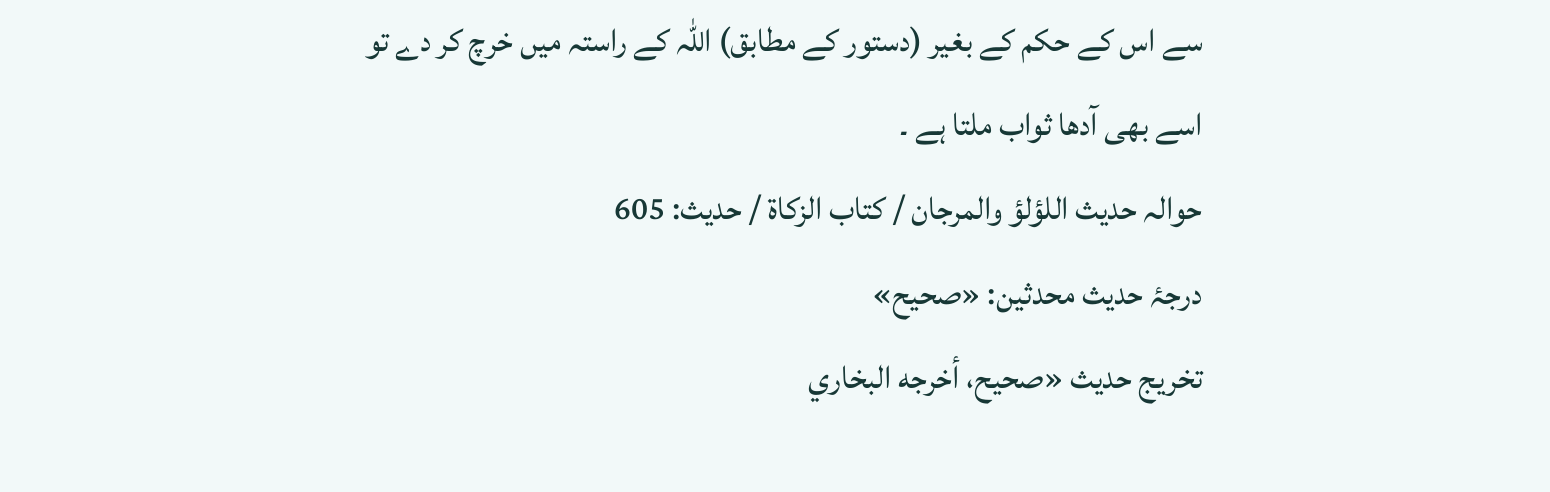سے اس کے حکم کے بغیر (دستور کے مطابق) اللہ کے راستہ میں خرچ کر دے تو اسے بھی آدھا ثواب ملتا ہے ۔
حوالہ حدیث اللؤلؤ والمرجان / كتاب الزكاة / حدیث: 605
درجۂ حدیث محدثین: «صحیح»
تخریج حدیث «صحیح، أخرجه البخاري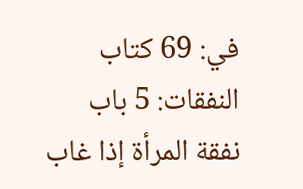في: 69 كتاب النفقات: 5 باب نفقة المرأة إذا غاب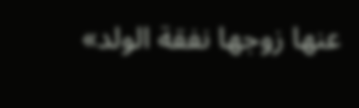عنها زوجها نفقة الولد»